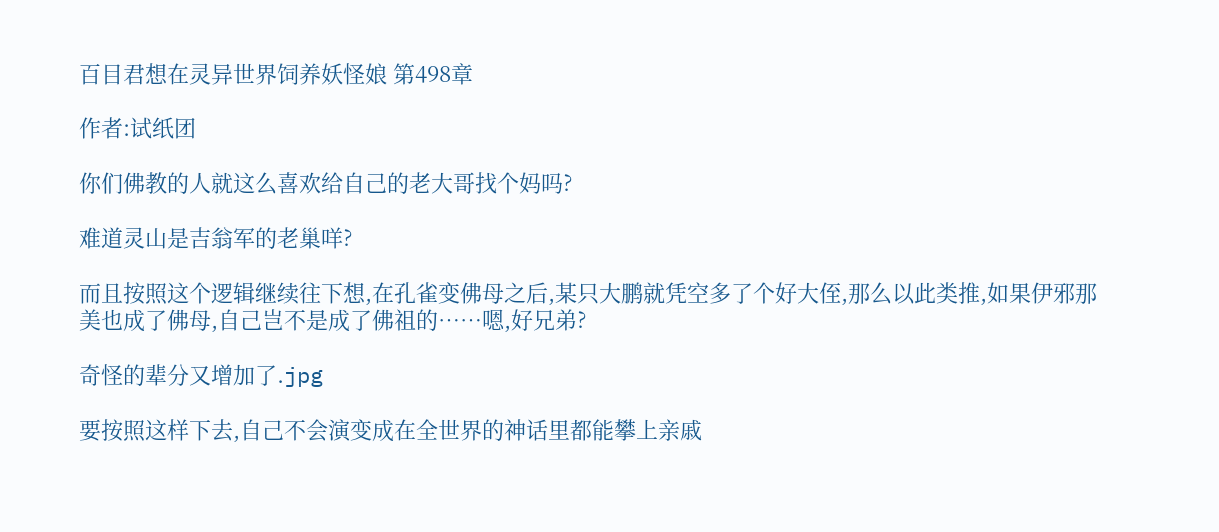百目君想在灵异世界饲养妖怪娘 第498章

作者:试纸团

你们佛教的人就这么喜欢给自己的老大哥找个妈吗?

难道灵山是吉翁军的老巢咩?

而且按照这个逻辑继续往下想,在孔雀变佛母之后,某只大鹏就凭空多了个好大侄,那么以此类推,如果伊邪那美也成了佛母,自己岂不是成了佛祖的……嗯,好兄弟?

奇怪的辈分又增加了.jpg

要按照这样下去,自己不会演变成在全世界的神话里都能攀上亲戚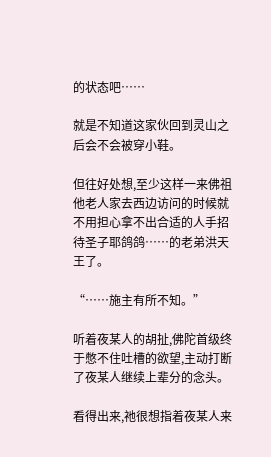的状态吧……

就是不知道这家伙回到灵山之后会不会被穿小鞋。

但往好处想,至少这样一来佛祖他老人家去西边访问的时候就不用担心拿不出合适的人手招待圣子耶鸽鸽……的老弟洪天王了。

“……施主有所不知。”

听着夜某人的胡扯,佛陀首级终于憋不住吐槽的欲望,主动打断了夜某人继续上辈分的念头。

看得出来,祂很想指着夜某人来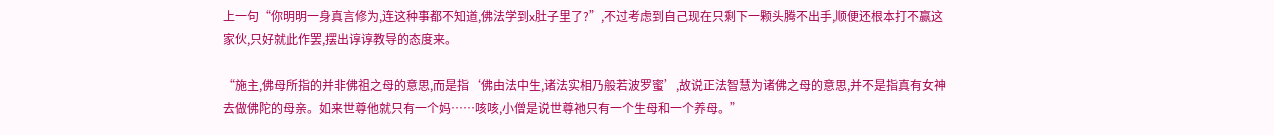上一句“你明明一身真言修为,连这种事都不知道,佛法学到x肚子里了?”,不过考虑到自己现在只剩下一颗头腾不出手,顺便还根本打不赢这家伙,只好就此作罢,摆出谆谆教导的态度来。

“施主,佛母所指的并非佛祖之母的意思,而是指‘佛由法中生,诸法实相乃般若波罗蜜’,故说正法智慧为诸佛之母的意思,并不是指真有女神去做佛陀的母亲。如来世尊他就只有一个妈……咳咳,小僧是说世尊祂只有一个生母和一个养母。”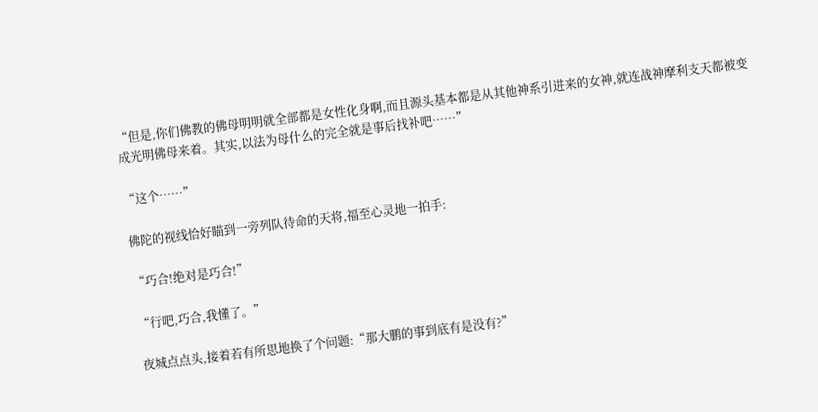“但是,你们佛教的佛母明明就全部都是女性化身啊,而且源头基本都是从其他神系引进来的女神,就连战神摩利支天都被变成光明佛母来着。其实,以法为母什么的完全就是事后找补吧……”

“这个……”

佛陀的视线恰好瞄到一旁列队待命的天将,福至心灵地一拍手:

“巧合!绝对是巧合!”

“行吧,巧合,我懂了。”

夜城点点头,接着若有所思地换了个问题:“那大鹏的事到底有是没有?”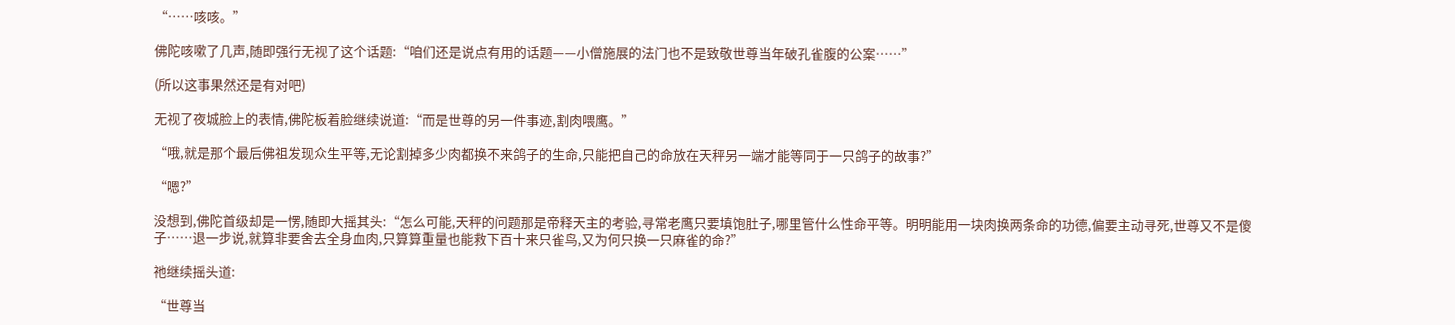“……咳咳。”

佛陀咳嗽了几声,随即强行无视了这个话题:“咱们还是说点有用的话题——小僧施展的法门也不是致敬世尊当年破孔雀腹的公案……”

(所以这事果然还是有对吧)

无视了夜城脸上的表情,佛陀板着脸继续说道:“而是世尊的另一件事迹,割肉喂鹰。”

“哦,就是那个最后佛祖发现众生平等,无论割掉多少肉都换不来鸽子的生命,只能把自己的命放在天秤另一端才能等同于一只鸽子的故事?”

“嗯?”

没想到,佛陀首级却是一愣,随即大摇其头:“怎么可能,天秤的问题那是帝释天主的考验,寻常老鹰只要填饱肚子,哪里管什么性命平等。明明能用一块肉换两条命的功德,偏要主动寻死,世尊又不是傻子……退一步说,就算非要舍去全身血肉,只算算重量也能救下百十来只雀鸟,又为何只换一只麻雀的命?”

祂继续摇头道:

“世尊当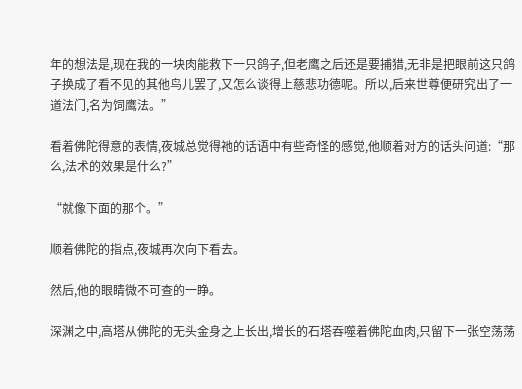年的想法是,现在我的一块肉能救下一只鸽子,但老鹰之后还是要捕猎,无非是把眼前这只鸽子换成了看不见的其他鸟儿罢了,又怎么谈得上慈悲功德呢。所以,后来世尊便研究出了一道法门,名为饲鹰法。”

看着佛陀得意的表情,夜城总觉得祂的话语中有些奇怪的感觉,他顺着对方的话头问道:“那么,法术的效果是什么?”

“就像下面的那个。”

顺着佛陀的指点,夜城再次向下看去。

然后,他的眼睛微不可查的一睁。

深渊之中,高塔从佛陀的无头金身之上长出,增长的石塔吞噬着佛陀血肉,只留下一张空荡荡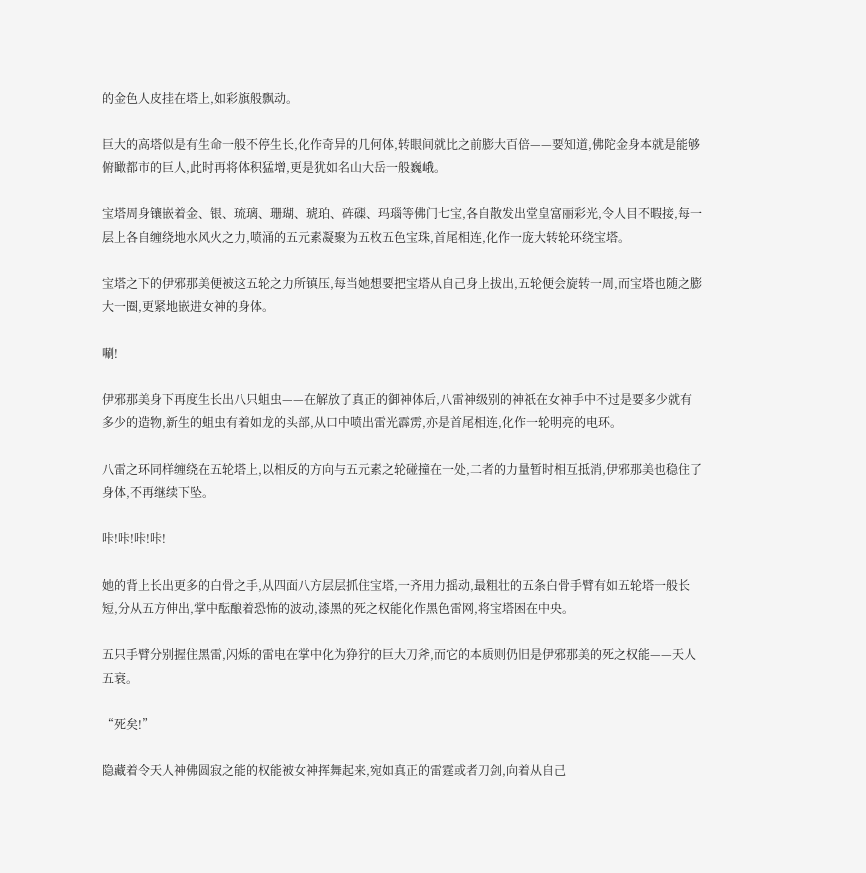的金色人皮挂在塔上,如彩旗般飘动。

巨大的高塔似是有生命一般不停生长,化作奇异的几何体,转眼间就比之前膨大百倍——要知道,佛陀金身本就是能够俯瞰都市的巨人,此时再将体积猛增,更是犹如名山大岳一般巍峨。

宝塔周身镶嵌着金、银、琉璃、珊瑚、琥珀、砗磲、玛瑙等佛门七宝,各自散发出堂皇富丽彩光,令人目不暇接,每一层上各自缠绕地水风火之力,喷涌的五元素凝聚为五枚五色宝珠,首尾相连,化作一庞大转轮环绕宝塔。

宝塔之下的伊邪那美便被这五轮之力所镇压,每当她想要把宝塔从自己身上拔出,五轮便会旋转一周,而宝塔也随之膨大一圈,更紧地嵌进女神的身体。

唰!

伊邪那美身下再度生长出八只蛆虫——在解放了真正的御神体后,八雷神级别的神祇在女神手中不过是要多少就有多少的造物,新生的蛆虫有着如龙的头部,从口中喷出雷光霹雳,亦是首尾相连,化作一轮明亮的电环。

八雷之环同样缠绕在五轮塔上,以相反的方向与五元素之轮碰撞在一处,二者的力量暂时相互抵消,伊邪那美也稳住了身体,不再继续下坠。

咔!咔!咔!咔!

她的背上长出更多的白骨之手,从四面八方层层抓住宝塔,一齐用力摇动,最粗壮的五条白骨手臂有如五轮塔一般长短,分从五方伸出,掌中酝酿着恐怖的波动,漆黑的死之权能化作黑色雷网,将宝塔困在中央。

五只手臂分别握住黑雷,闪烁的雷电在掌中化为狰狞的巨大刀斧,而它的本质则仍旧是伊邪那美的死之权能——天人五衰。

“死矣!”

隐藏着令天人神佛圆寂之能的权能被女神挥舞起来,宛如真正的雷霆或者刀剑,向着从自己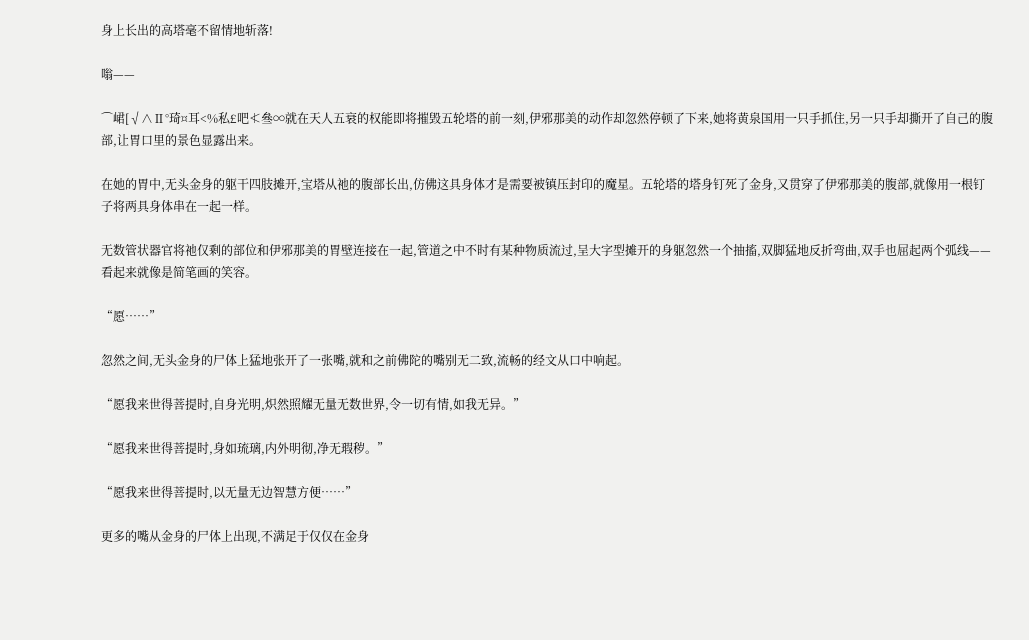身上长出的高塔毫不留情地斩落!

嗡——

⌒峮[√∧Ⅱ°琦¤耳<%私£吧≮叄∞就在天人五衰的权能即将摧毁五轮塔的前一刻,伊邪那美的动作却忽然停顿了下来,她将黄泉国用一只手抓住,另一只手却撕开了自己的腹部,让胃口里的景色显露出来。

在她的胃中,无头金身的躯干四肢摊开,宝塔从祂的腹部长出,仿佛这具身体才是需要被镇压封印的魔星。五轮塔的塔身钉死了金身,又贯穿了伊邪那美的腹部,就像用一根钉子将两具身体串在一起一样。

无数管状器官将祂仅剩的部位和伊邪那美的胃壁连接在一起,管道之中不时有某种物质流过,呈大字型摊开的身躯忽然一个抽搐,双脚猛地反折弯曲,双手也屈起两个弧线——看起来就像是简笔画的笑容。

“愿……”

忽然之间,无头金身的尸体上猛地张开了一张嘴,就和之前佛陀的嘴别无二致,流畅的经文从口中响起。

“愿我来世得菩提时,自身光明,炽然照耀无量无数世界,令一切有情,如我无异。”

“愿我来世得菩提时,身如琉璃,内外明彻,净无瑕秽。”

“愿我来世得菩提时,以无量无边智慧方便……”

更多的嘴从金身的尸体上出现,不满足于仅仅在金身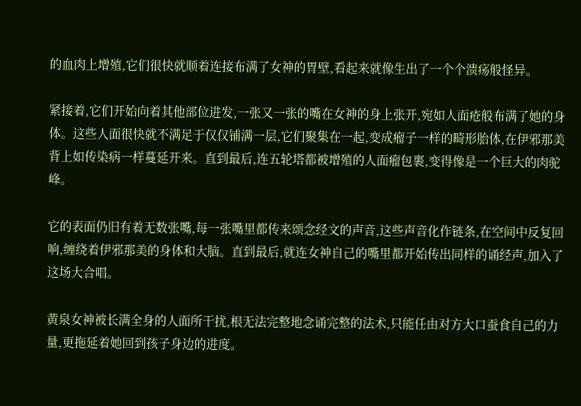的血肉上增殖,它们很快就顺着连接布满了女神的胃壁,看起来就像生出了一个个溃疡般怪异。

紧接着,它们开始向着其他部位进发,一张又一张的嘴在女神的身上张开,宛如人面疮般布满了她的身体。这些人面很快就不满足于仅仅铺满一层,它们聚集在一起,变成瘤子一样的畸形胎体,在伊邪那美背上如传染病一样蔓延开来。直到最后,连五轮塔都被增殖的人面瘤包裹,变得像是一个巨大的肉驼峰。

它的表面仍旧有着无数张嘴,每一张嘴里都传来颂念经文的声音,这些声音化作链条,在空间中反复回响,缠绕着伊邪那美的身体和大脑。直到最后,就连女神自己的嘴里都开始传出同样的诵经声,加入了这场大合唱。

黄泉女神被长满全身的人面所干扰,根无法完整地念诵完整的法术,只能任由对方大口蚕食自己的力量,更拖延着她回到孩子身边的进度。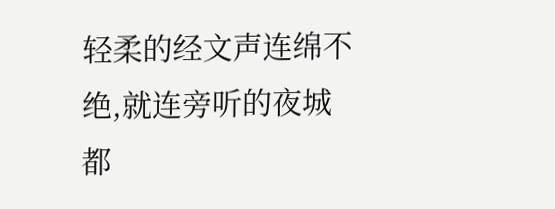轻柔的经文声连绵不绝,就连旁听的夜城都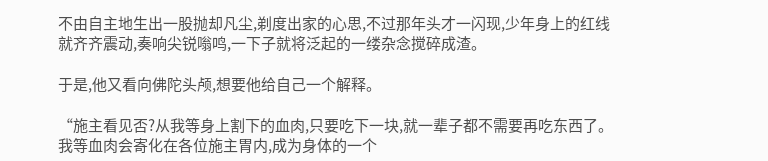不由自主地生出一股抛却凡尘,剃度出家的心思,不过那年头才一闪现,少年身上的红线就齐齐震动,奏响尖锐嗡鸣,一下子就将泛起的一缕杂念搅碎成渣。

于是,他又看向佛陀头颅,想要他给自己一个解释。

“施主看见否?从我等身上割下的血肉,只要吃下一块,就一辈子都不需要再吃东西了。我等血肉会寄化在各位施主胃内,成为身体的一个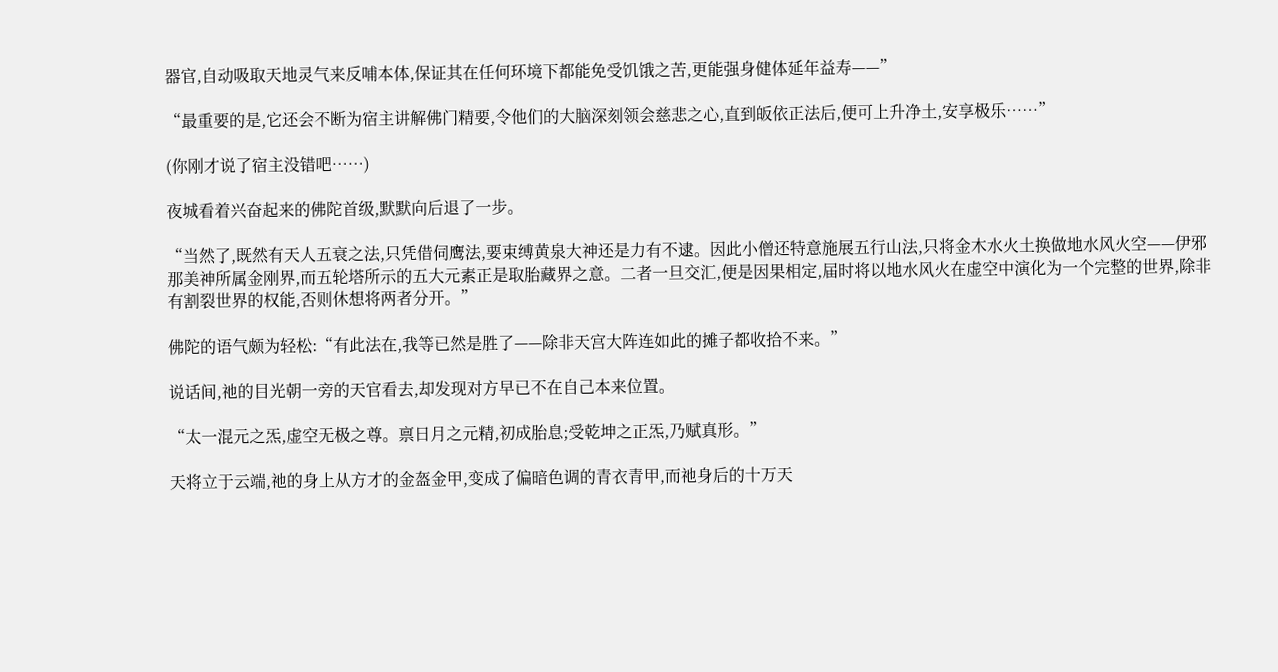器官,自动吸取天地灵气来反哺本体,保证其在任何环境下都能免受饥饿之苦,更能强身健体延年益寿——”

“最重要的是,它还会不断为宿主讲解佛门精要,令他们的大脑深刻领会慈悲之心,直到皈依正法后,便可上升净土,安享极乐……”

(你刚才说了宿主没错吧……)

夜城看着兴奋起来的佛陀首级,默默向后退了一步。

“当然了,既然有天人五衰之法,只凭借伺鹰法,要束缚黄泉大神还是力有不逮。因此小僧还特意施展五行山法,只将金木水火土换做地水风火空——伊邪那美神所属金刚界,而五轮塔所示的五大元素正是取胎藏界之意。二者一旦交汇,便是因果相定,届时将以地水风火在虚空中演化为一个完整的世界,除非有割裂世界的权能,否则休想将两者分开。”

佛陀的语气颇为轻松:“有此法在,我等已然是胜了——除非天宫大阵连如此的摊子都收拾不来。”

说话间,祂的目光朝一旁的天官看去,却发现对方早已不在自己本来位置。

“太一混元之炁,虚空无极之尊。禀日月之元精,初成胎息;受乾坤之正炁,乃赋真形。”

天将立于云端,祂的身上从方才的金盔金甲,变成了偏暗色调的青衣青甲,而祂身后的十万天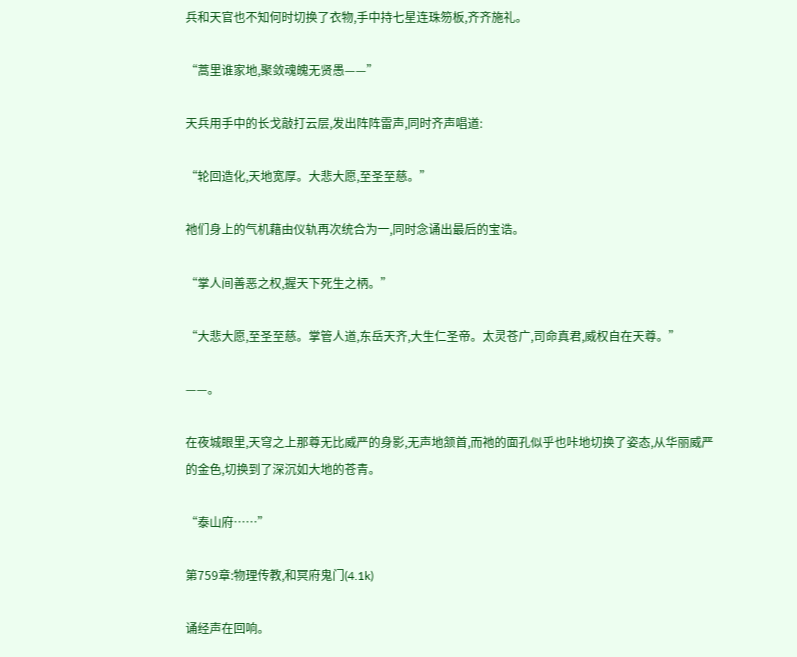兵和天官也不知何时切换了衣物,手中持七星连珠笏板,齐齐施礼。

“蒿里谁家地,聚敛魂魄无贤愚——”

天兵用手中的长戈敲打云层,发出阵阵雷声,同时齐声唱道:

“轮回造化,天地宽厚。大悲大愿,至圣至慈。”

祂们身上的气机藉由仪轨再次统合为一,同时念诵出最后的宝诰。

“掌人间善恶之权,握天下死生之柄。”

“大悲大愿,至圣至慈。掌管人道,东岳天齐,大生仁圣帝。太灵苍广,司命真君,威权自在天尊。”

——。

在夜城眼里,天穹之上那尊无比威严的身影,无声地颔首,而祂的面孔似乎也咔地切换了姿态,从华丽威严的金色,切换到了深沉如大地的苍青。

“泰山府……”

第759章:物理传教,和冥府鬼门(4.1k)

诵经声在回响。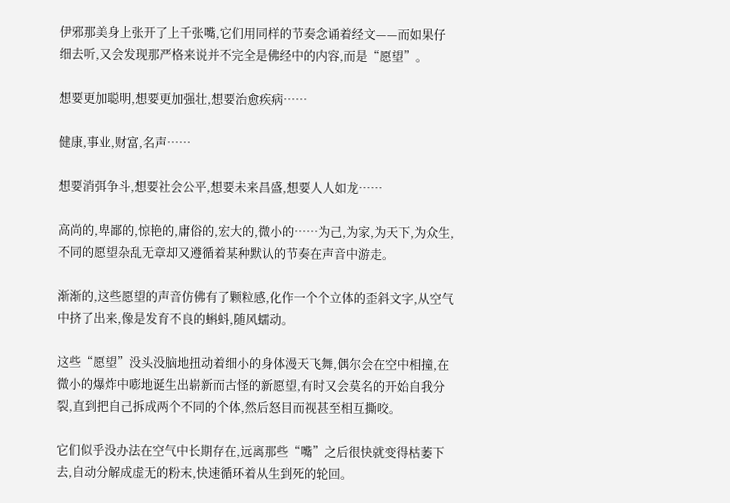伊邪那美身上张开了上千张嘴,它们用同样的节奏念诵着经文——而如果仔细去听,又会发现那严格来说并不完全是佛经中的内容,而是“愿望”。

想要更加聪明,想要更加强壮,想要治愈疾病……

健康,事业,财富,名声……

想要消弭争斗,想要社会公平,想要未来昌盛,想要人人如龙……

高尚的,卑鄙的,惊艳的,庸俗的,宏大的,微小的……为己,为家,为天下,为众生,不同的愿望杂乱无章却又遵循着某种默认的节奏在声音中游走。

渐渐的,这些愿望的声音仿佛有了颗粒感,化作一个个立体的歪斜文字,从空气中挤了出来,像是发育不良的蝌蚪,随风蠕动。

这些“愿望”没头没脑地扭动着细小的身体漫天飞舞,偶尔会在空中相撞,在微小的爆炸中嘭地诞生出崭新而古怪的新愿望,有时又会莫名的开始自我分裂,直到把自己拆成两个不同的个体,然后怒目而视甚至相互撕咬。

它们似乎没办法在空气中长期存在,远离那些“嘴”之后很快就变得枯萎下去,自动分解成虚无的粉末,快速循环着从生到死的轮回。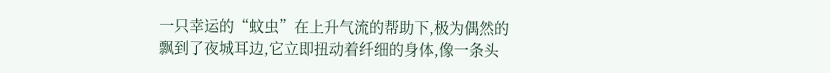一只幸运的“蚊虫”在上升气流的帮助下,极为偶然的飘到了夜城耳边,它立即扭动着纤细的身体,像一条头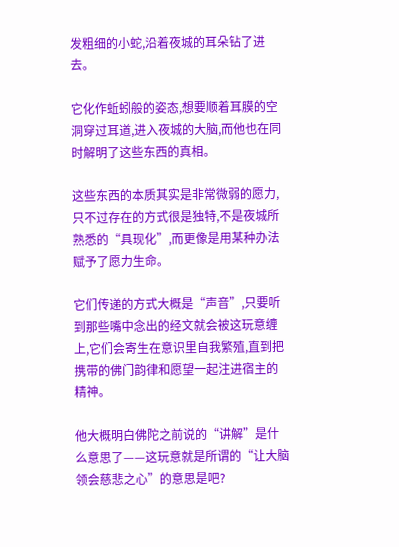发粗细的小蛇,沿着夜城的耳朵钻了进去。

它化作蚯蚓般的姿态,想要顺着耳膜的空洞穿过耳道,进入夜城的大脑,而他也在同时解明了这些东西的真相。

这些东西的本质其实是非常微弱的愿力,只不过存在的方式很是独特,不是夜城所熟悉的“具现化”,而更像是用某种办法赋予了愿力生命。

它们传递的方式大概是“声音”,只要听到那些嘴中念出的经文就会被这玩意缠上,它们会寄生在意识里自我繁殖,直到把携带的佛门韵律和愿望一起注进宿主的精神。

他大概明白佛陀之前说的“讲解”是什么意思了——这玩意就是所谓的“让大脑领会慈悲之心”的意思是吧?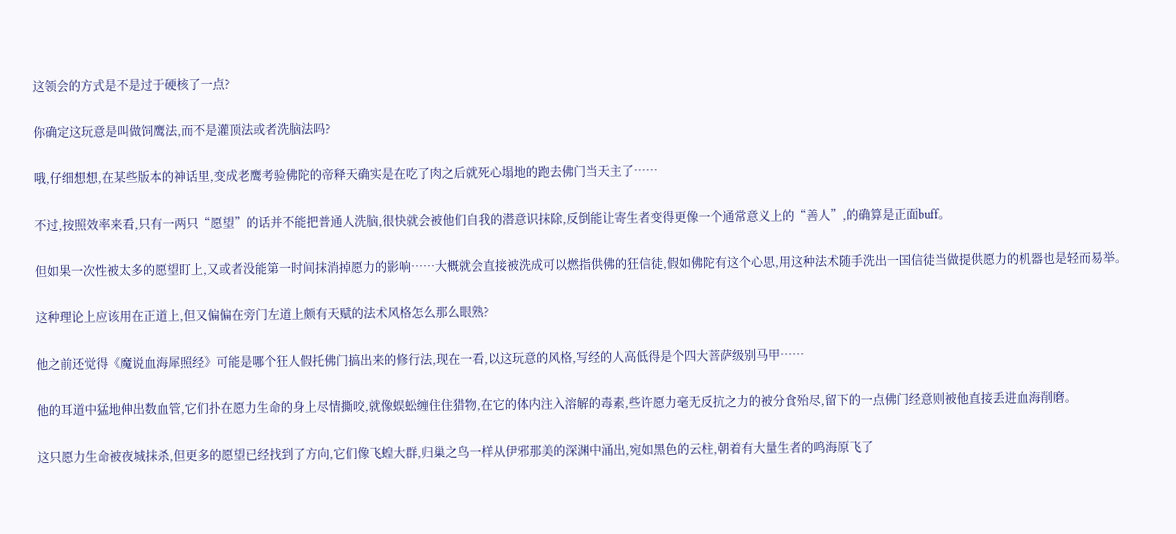这领会的方式是不是过于硬核了一点?

你确定这玩意是叫做饲鹰法,而不是灌顶法或者洗脑法吗?

哦,仔细想想,在某些版本的神话里,变成老鹰考验佛陀的帝释天确实是在吃了肉之后就死心塌地的跑去佛门当天主了……

不过,按照效率来看,只有一两只“愿望”的话并不能把普通人洗脑,很快就会被他们自我的潜意识抹除,反倒能让寄生者变得更像一个通常意义上的“善人”,的确算是正面buff。

但如果一次性被太多的愿望盯上,又或者没能第一时间抹消掉愿力的影响……大概就会直接被洗成可以燃指供佛的狂信徒,假如佛陀有这个心思,用这种法术随手洗出一国信徒当做提供愿力的机器也是轻而易举。

这种理论上应该用在正道上,但又偏偏在旁门左道上颇有天赋的法术风格怎么那么眼熟?

他之前还觉得《魔说血海犀照经》可能是哪个狂人假托佛门搞出来的修行法,现在一看,以这玩意的风格,写经的人高低得是个四大菩萨级别马甲……

他的耳道中猛地伸出数血管,它们扑在愿力生命的身上尽情撕咬,就像蜈蚣缠住住猎物,在它的体内注入溶解的毒素,些许愿力毫无反抗之力的被分食殆尽,留下的一点佛门经意则被他直接丢进血海削磨。

这只愿力生命被夜城抹杀,但更多的愿望已经找到了方向,它们像飞蝗大群,归巢之鸟一样从伊邪那美的深渊中涌出,宛如黑色的云柱,朝着有大量生者的鸣海原飞了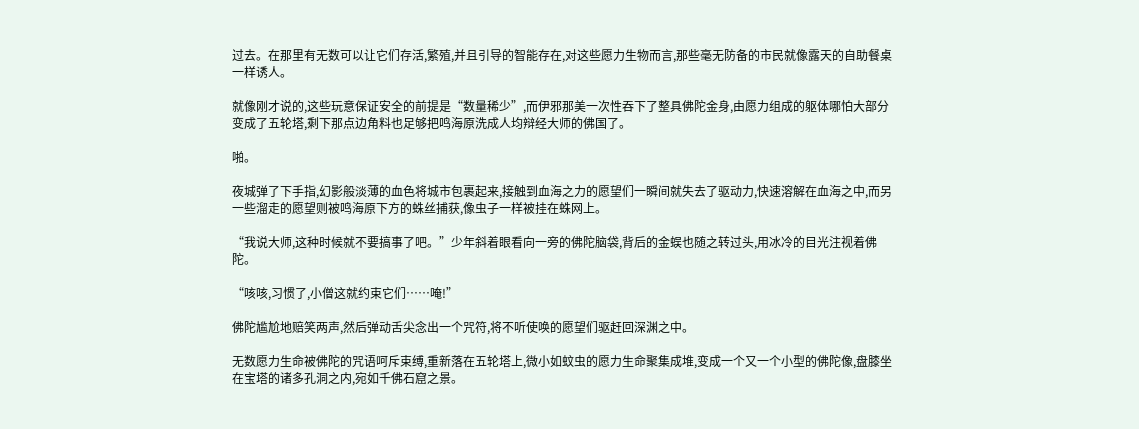过去。在那里有无数可以让它们存活,繁殖,并且引导的智能存在,对这些愿力生物而言,那些毫无防备的市民就像露天的自助餐桌一样诱人。

就像刚才说的,这些玩意保证安全的前提是“数量稀少”,而伊邪那美一次性吞下了整具佛陀金身,由愿力组成的躯体哪怕大部分变成了五轮塔,剩下那点边角料也足够把鸣海原洗成人均辩经大师的佛国了。

啪。

夜城弹了下手指,幻影般淡薄的血色将城市包裹起来,接触到血海之力的愿望们一瞬间就失去了驱动力,快速溶解在血海之中,而另一些溜走的愿望则被鸣海原下方的蛛丝捕获,像虫子一样被挂在蛛网上。

“我说大师,这种时候就不要搞事了吧。”少年斜着眼看向一旁的佛陀脑袋,背后的金蜈也随之转过头,用冰冷的目光注视着佛陀。

“咳咳,习惯了,小僧这就约束它们……唵!”

佛陀尴尬地赔笑两声,然后弹动舌尖念出一个咒符,将不听使唤的愿望们驱赶回深渊之中。

无数愿力生命被佛陀的咒语呵斥束缚,重新落在五轮塔上,微小如蚊虫的愿力生命聚集成堆,变成一个又一个小型的佛陀像,盘膝坐在宝塔的诸多孔洞之内,宛如千佛石窟之景。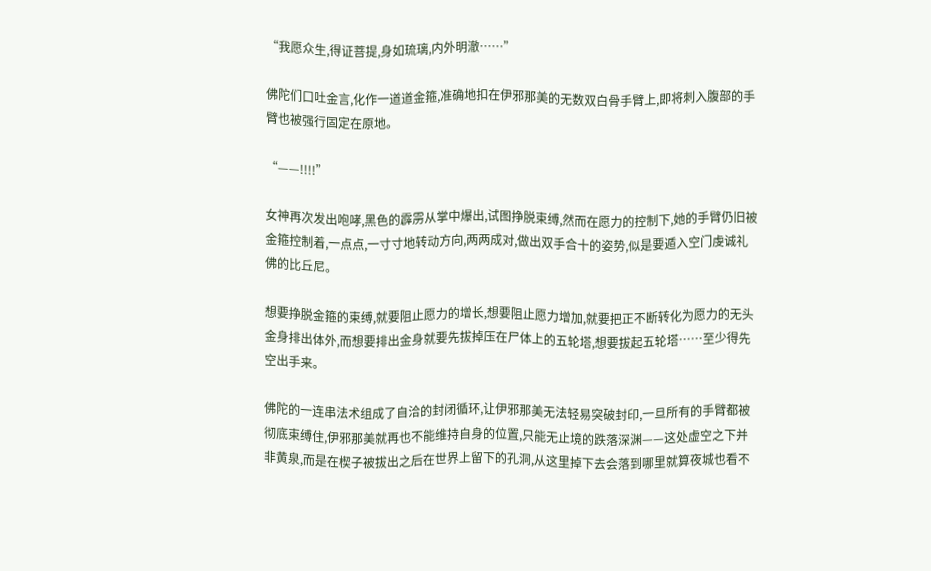“我愿众生,得证菩提,身如琉璃,内外明澈……”

佛陀们口吐金言,化作一道道金箍,准确地扣在伊邪那美的无数双白骨手臂上,即将刺入腹部的手臂也被强行固定在原地。

“——!!!!”

女神再次发出咆哮,黑色的霹雳从掌中爆出,试图挣脱束缚,然而在愿力的控制下,她的手臂仍旧被金箍控制着,一点点,一寸寸地转动方向,两两成对,做出双手合十的姿势,似是要遁入空门虔诚礼佛的比丘尼。

想要挣脱金箍的束缚,就要阻止愿力的增长,想要阻止愿力增加,就要把正不断转化为愿力的无头金身排出体外,而想要排出金身就要先拔掉压在尸体上的五轮塔,想要拔起五轮塔……至少得先空出手来。

佛陀的一连串法术组成了自洽的封闭循环,让伊邪那美无法轻易突破封印,一旦所有的手臂都被彻底束缚住,伊邪那美就再也不能维持自身的位置,只能无止境的跌落深渊——这处虚空之下并非黄泉,而是在楔子被拔出之后在世界上留下的孔洞,从这里掉下去会落到哪里就算夜城也看不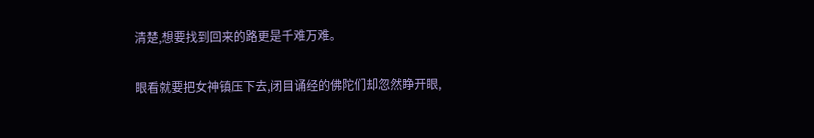清楚,想要找到回来的路更是千难万难。

眼看就要把女神镇压下去,闭目诵经的佛陀们却忽然睁开眼,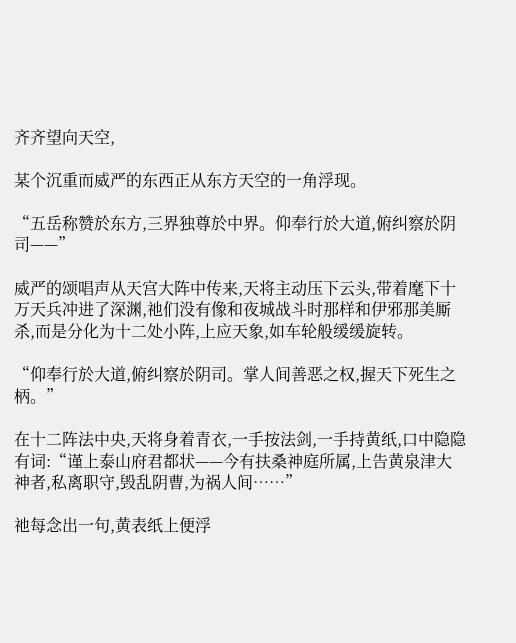齐齐望向天空,

某个沉重而威严的东西正从东方天空的一角浮现。

“五岳称赞於东方,三界独尊於中界。仰奉行於大道,俯纠察於阴司——”

威严的颂唱声从天宫大阵中传来,天将主动压下云头,带着麾下十万天兵冲进了深渊,祂们没有像和夜城战斗时那样和伊邪那美厮杀,而是分化为十二处小阵,上应天象,如车轮般缓缓旋转。

“仰奉行於大道,俯纠察於阴司。掌人间善恶之权,握天下死生之柄。”

在十二阵法中央,天将身着青衣,一手按法剑,一手持黄纸,口中隐隐有词:“谨上泰山府君都状——今有扶桑神庭所属,上告黄泉津大神者,私离职守,毁乱阴曹,为祸人间……”

祂每念出一句,黄表纸上便浮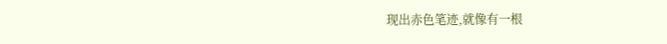现出赤色笔迹,就像有一根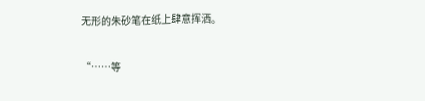无形的朱砂笔在纸上肆意挥洒。

“……等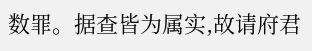数罪。据查皆为属实,故请府君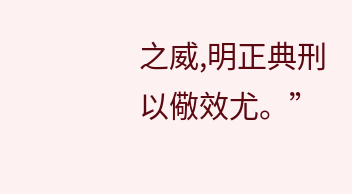之威,明正典刑以儆效尤。”